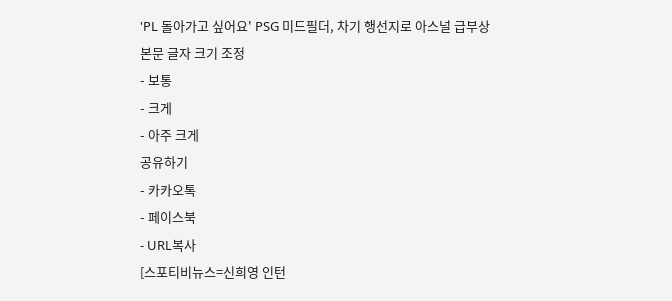'PL 돌아가고 싶어요' PSG 미드필더, 차기 행선지로 아스널 급부상
본문 글자 크기 조정
- 보통
- 크게
- 아주 크게
공유하기
- 카카오톡
- 페이스북
- URL복사
[스포티비뉴스=신희영 인턴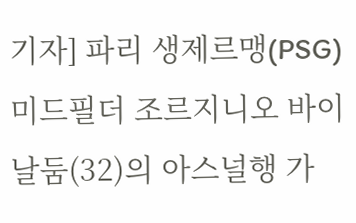기자] 파리 생제르맹(PSG) 미드필더 조르지니오 바이날둠(32)의 아스널행 가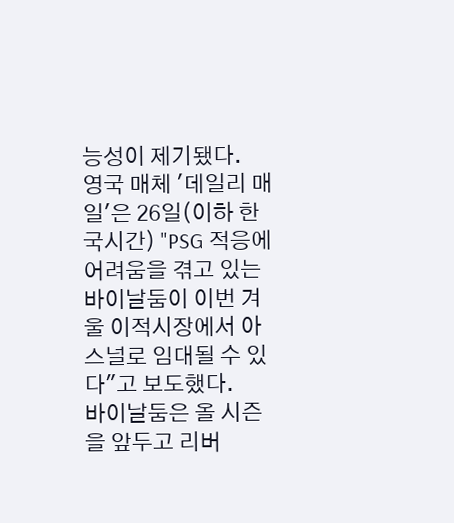능성이 제기됐다.
영국 매체 '데일리 매일'은 26일(이하 한국시간) "PSG 적응에 어려움을 겪고 있는 바이날둠이 이번 겨울 이적시장에서 아스널로 임대될 수 있다"고 보도했다.
바이날둠은 올 시즌을 앞두고 리버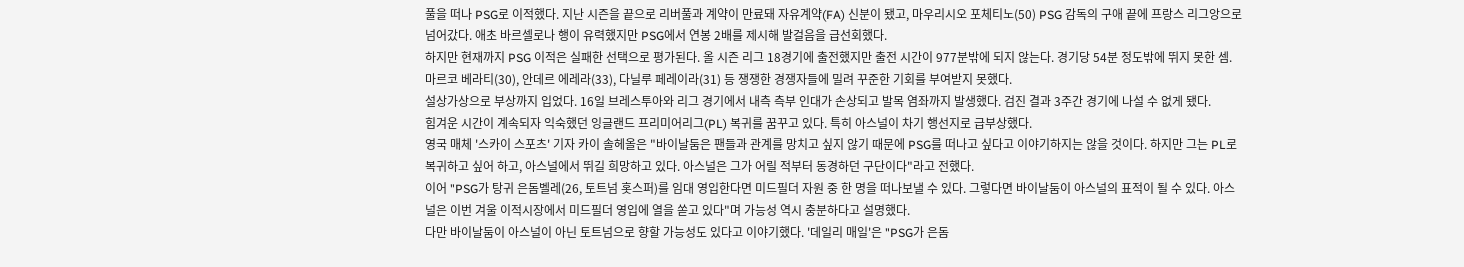풀을 떠나 PSG로 이적했다. 지난 시즌을 끝으로 리버풀과 계약이 만료돼 자유계약(FA) 신분이 됐고, 마우리시오 포체티노(50) PSG 감독의 구애 끝에 프랑스 리그앙으로 넘어갔다. 애초 바르셀로나 행이 유력했지만 PSG에서 연봉 2배를 제시해 발걸음을 급선회했다.
하지만 현재까지 PSG 이적은 실패한 선택으로 평가된다. 올 시즌 리그 18경기에 출전했지만 출전 시간이 977분밖에 되지 않는다. 경기당 54분 정도밖에 뛰지 못한 셈. 마르코 베라티(30), 안데르 에레라(33), 다닐루 페레이라(31) 등 쟁쟁한 경쟁자들에 밀려 꾸준한 기회를 부여받지 못했다.
설상가상으로 부상까지 입었다. 16일 브레스투아와 리그 경기에서 내측 측부 인대가 손상되고 발목 염좌까지 발생했다. 검진 결과 3주간 경기에 나설 수 없게 됐다.
힘겨운 시간이 계속되자 익숙했던 잉글랜드 프리미어리그(PL) 복귀를 꿈꾸고 있다. 특히 아스널이 차기 행선지로 급부상했다.
영국 매체 '스카이 스포츠' 기자 카이 솔헤올은 "바이날둠은 팬들과 관계를 망치고 싶지 않기 때문에 PSG를 떠나고 싶다고 이야기하지는 않을 것이다. 하지만 그는 PL로 복귀하고 싶어 하고, 아스널에서 뛰길 희망하고 있다. 아스널은 그가 어릴 적부터 동경하던 구단이다"라고 전했다.
이어 "PSG가 탕귀 은돔벨레(26, 토트넘 홋스퍼)를 임대 영입한다면 미드필더 자원 중 한 명을 떠나보낼 수 있다. 그렇다면 바이날둠이 아스널의 표적이 될 수 있다. 아스널은 이번 겨울 이적시장에서 미드필더 영입에 열을 쏟고 있다"며 가능성 역시 충분하다고 설명했다.
다만 바이날둠이 아스널이 아닌 토트넘으로 향할 가능성도 있다고 이야기했다. '데일리 매일'은 "PSG가 은돔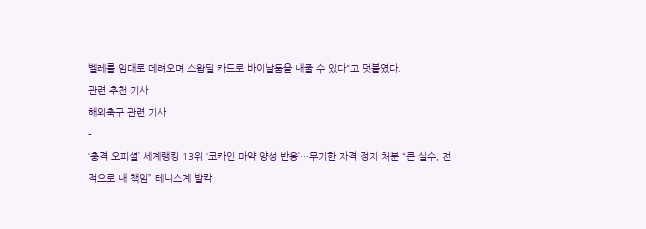벨레를 임대로 데려오며 스왑딜 카드로 바이날둠을 내줄 수 있다"고 덧붙였다.
관련 추천 기사
해외축구 관련 기사
-
‘충격 오피셜’ 세계랭킹 13위 ‘코카인 마약 양성 반응’…무기한 자격 정지 처분 “큰 실수, 전적으로 내 책임” 테니스계 발칵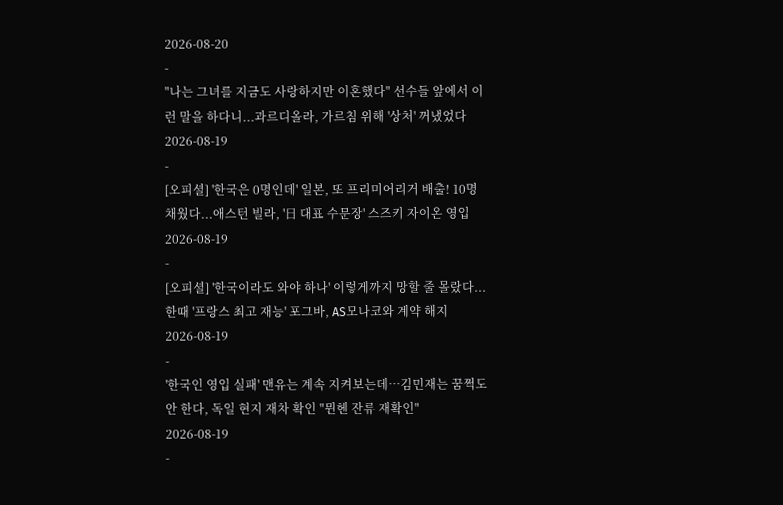2026-08-20
-
"나는 그녀를 지금도 사랑하지만 이혼했다" 선수들 앞에서 이런 말을 하다니...과르디올라, 가르침 위해 '상처' 꺼냈었다
2026-08-19
-
[오피셜] '한국은 0명인데' 일본, 또 프리미어리거 배출! 10명 채웠다...애스턴 빌라, '日 대표 수문장' 스즈키 자이온 영입
2026-08-19
-
[오피셜] '한국이라도 와야 하나' 이렇게까지 망할 줄 몰랐다...한때 '프랑스 최고 재능' 포그바, AS모나코와 계약 해지
2026-08-19
-
'한국인 영입 실패' 맨유는 계속 지켜보는데…김민재는 꿈쩍도 안 한다, 독일 현지 재차 확인 "뮌헨 잔류 재확인"
2026-08-19
-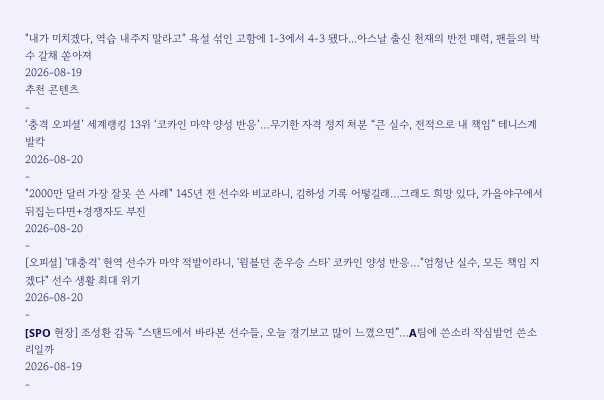"내가 미치겠다, 역습 내주지 말라고" 욕설 섞인 고함에 1-3에서 4-3 됐다...아스날 출신 천재의 반전 매력, 팬들의 박수 갈채 쏟아져
2026-08-19
추천 콘텐츠
-
‘충격 오피셜’ 세계랭킹 13위 ‘코카인 마약 양성 반응’…무기한 자격 정지 처분 “큰 실수, 전적으로 내 책임” 테니스계 발칵
2026-08-20
-
"2000만 달러 가장 잘못 쓴 사례" 145년 전 선수와 비교라니, 김하성 기록 어떻길래…그래도 희망 있다, 가을야구에서 뒤집는다면+경쟁자도 부진
2026-08-20
-
[오피셜] '대충격' 현역 선수가 마약 적발이라니, '윔블던 준우승 스타' 코카인 양성 반응…"엄청난 실수, 모든 책임 지겠다" 선수 생활 최대 위기
2026-08-20
-
[SPO 현장] 조성환 감독 “스탠드에서 바라본 선수들, 오늘 경기보고 많이 느꼈으면”…A팀에 쓴소리 작심발언 쓴소리일까
2026-08-19
-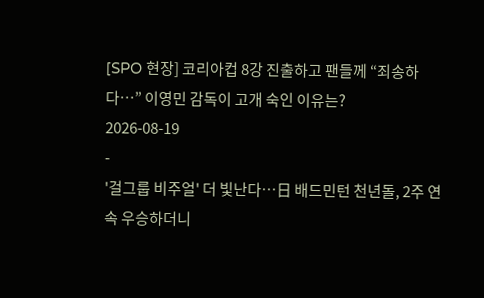[SPO 현장] 코리아컵 8강 진출하고 팬들께 “죄송하다…” 이영민 감독이 고개 숙인 이유는?
2026-08-19
-
'걸그룹 비주얼' 더 빛난다…日 배드민턴 천년돌, 2주 연속 우승하더니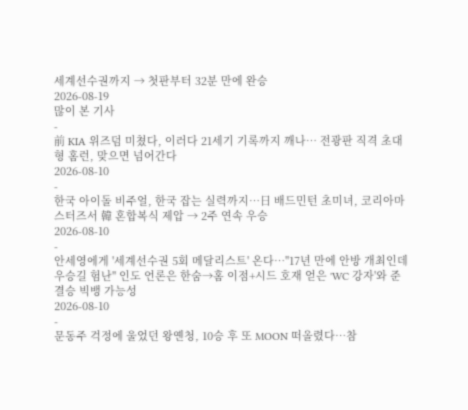세계선수권까지 → 첫판부터 32분 만에 완승
2026-08-19
많이 본 기사
-
前 KIA 위즈덤 미쳤다, 이러다 21세기 기록까지 깨나… 전광판 직격 초대형 홈런, 맞으면 넘어간다
2026-08-10
-
한국 아이돌 비주얼, 한국 잡는 실력까지…日 배드민턴 초미녀, 코리아마스터즈서 韓 혼합복식 제압 → 2주 연속 우승
2026-08-10
-
안세영에게 '세계선수권 5회 메달리스트' 온다…"17년 만에 안방 개최인데 우승길 험난" 인도 언론은 한숨→홈 이점+시드 호재 얻은 'WC 강자'와 준결승 빅뱅 가능성
2026-08-10
-
문동주 걱정에 울었던 왕옌청, 10승 후 또 MOON 떠올렸다…참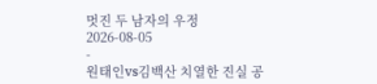멋진 두 남자의 우정
2026-08-05
-
원태인vs김백산 치열한 진실 공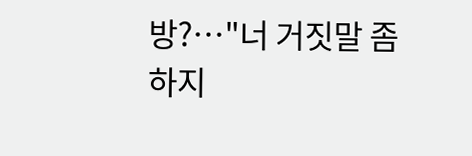방?…"너 거짓말 좀 하지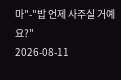마"-"밥 언제 사주실 거예요?"
2026-08-11